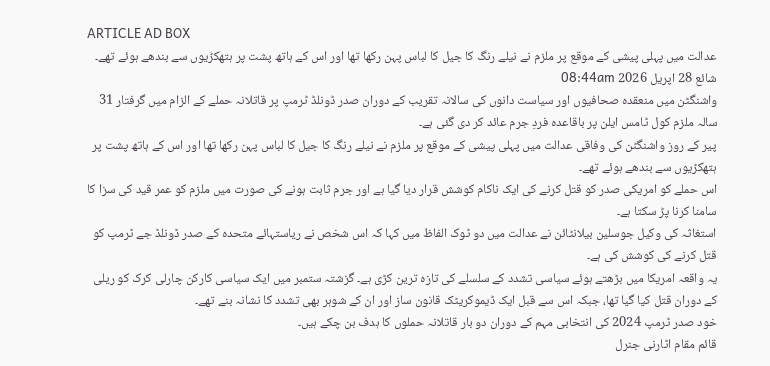ARTICLE AD BOX
عدالت میں پہلی پیشی کے موقع پر ملزم نے نیلے رنگ کا جیل کا لباس پہن رکھا تھا اور اس کے ہاتھ پشت پر ہتھکڑیوں سے بندھے ہوئے تھے۔
شائع 28 اپريل 2026 08:44am
واشنگٹن میں منعقدہ صحافیوں اور سیاست دانوں کی سالانہ تقریب کے دوران صدر ڈونلڈ ٹرمپ پر قاتلانہ حملے کے الزام میں گرفتار 31 سالہ ملزم کول ٹامس ایلن پر باقاعدہ فردِ جرم عائد کر دی گئی ہے۔
پیر کے روز واشنگٹن کی وفاقی عدالت میں پہلی پیشی کے موقع پر ملزم نے نیلے رنگ کا جیل کا لباس پہن رکھا تھا اور اس کے ہاتھ پشت پر ہتھکڑیوں سے بندھے ہوئے تھے۔
اس حملے کو امریکی صدر کو قتل کرنے کی ایک ناکام کوشش قرار دیا گیا ہے اور جرم ثابت ہونے کی صورت میں ملزم کو عمر قید کی سزا کا سامنا کرنا پڑ سکتا ہے۔
استغاثہ کی وکیل جوسلین بیلانٹائن نے عدالت میں دو ٹوک الفاظ میں کہا کہ اس شخص نے ریاستہائے متحدہ کے صدر ڈونلڈ جے ٹرمپ کو قتل کرنے کی کوشش کی ہے۔
یہ واقعہ امریکا میں بڑھتے ہوئے سیاسی تشدد کے سلسلے کی تازہ ترین کڑی ہے۔ گزشتہ ستمبر میں ایک سیاسی کارکن چارلی کرک کو ریلی کے دوران قتل کیا گیا تھا، جبکہ اس سے قبل ایک ڈیموکریٹک قانون ساز اور ان کے شوہر بھی تشدد کا نشانہ بنے تھے۔
خود صدر ٹرمپ 2024 کی انتخابی مہم کے دوران دو بار قاتلانہ حملوں کا ہدف بن چکے ہیں۔
قائم مقام اٹارنی جنرل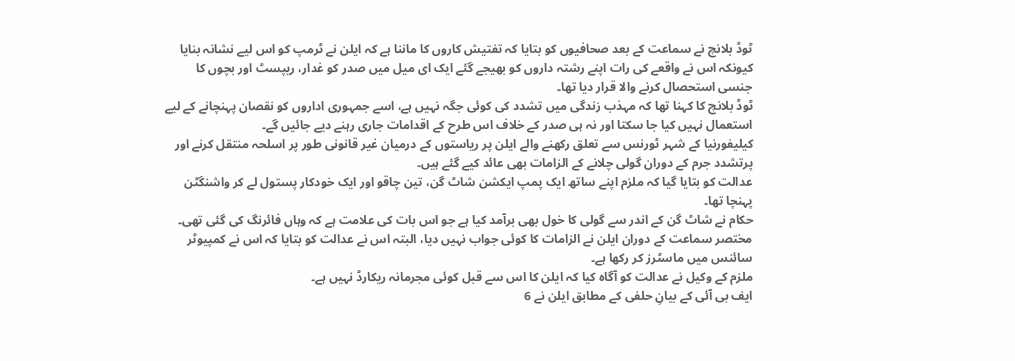ٹوڈ بلانچ نے سماعت کے بعد صحافیوں کو بتایا کہ تفتیش کاروں کا ماننا ہے کہ ایلن نے ٹرمپ کو اس لیے نشانہ بنایا کیونکہ اس نے واقعے کی رات اپنے رشتہ داروں کو بھیجے گئے ایک ای میل میں صدر کو غدار، ریپسٹ اور بچوں کا جنسی استحصال کرنے والا قرار دیا تھا۔
ٹوڈ بلانچ کا کہنا تھا کہ مہذب زندگی میں تشدد کی کوئی جگہ نہیں ہے، اسے جمہوری اداروں کو نقصان پہنچانے کے لیے استعمال نہیں کیا جا سکتا اور نہ ہی صدر کے خلاف اس طرح کے اقدامات جاری رہنے دیے جائیں گے۔
کیلیفورنیا کے شہر ٹورنس سے تعلق رکھنے والے ایلن پر ریاستوں کے درمیان غیر قانونی طور پر اسلحہ منتقل کرنے اور پرتشدد جرم کے دوران گولی چلانے کے الزامات بھی عائد کیے گئے ہیں۔
عدالت کو بتایا گیا کہ ملزم اپنے ساتھ ایک پمپ ایکشن شاٹ گن، تین چاقو اور ایک خودکار پستول لے کر واشنگٹن پہنچا تھا۔
حکام نے شاٹ گن کے اندر سے گولی کا خول بھی برآمد کیا ہے جو اس بات کی علامت ہے کہ وہاں فائرنگ کی گئی تھی۔
مختصر سماعت کے دوران ایلن نے الزامات کا کوئی جواب نہیں دیا، البتہ اس نے عدالت کو بتایا کہ اس نے کمپیوٹر سائنس میں ماسٹرز کر رکھا ہے۔
ملزم کے وکیل نے عدالت کو آگاہ کیا کہ ایلن کا اس سے قبل کوئی مجرمانہ ریکارڈ نہیں ہے۔
ایف بی آئی کے بیانِ حلفی کے مطابق ایلن نے 6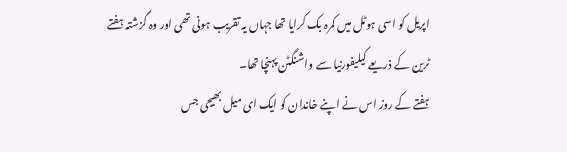اپریل کو اسی ہوٹل میں کمرہ بک کرایا تھا جہاں یہ تقریب ہونی تھی اور وہ گزشتہ ہفتے ٹرین کے ذریعے کیلیفورنیا سے واشنگٹن پہنچا تھا۔
ہفتے کے روز اس نے اپنے خاندان کو ایک ای میل بھیجی جس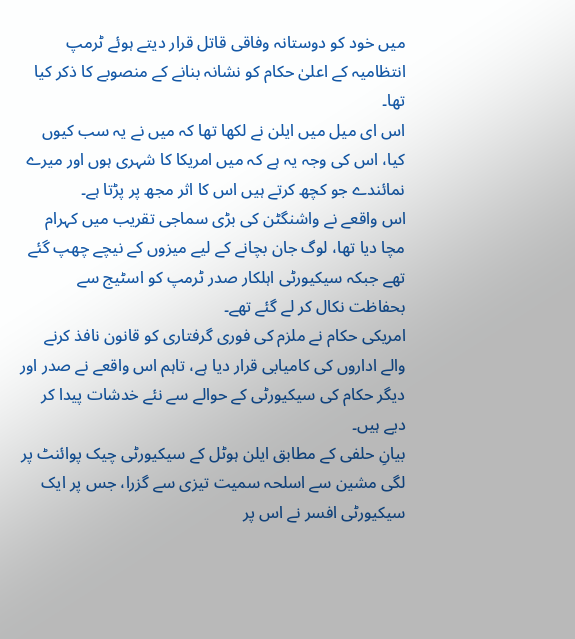میں خود کو دوستانہ وفاقی قاتل قرار دیتے ہوئے ٹرمپ انتظامیہ کے اعلیٰ حکام کو نشانہ بنانے کے منصوبے کا ذکر کیا تھا۔
اس ای میل میں ایلن نے لکھا تھا کہ میں نے یہ سب کیوں کیا، اس کی وجہ یہ ہے کہ میں امریکا کا شہری ہوں اور میرے نمائندے جو کچھ کرتے ہیں اس کا اثر مجھ پر پڑتا ہے۔
اس واقعے نے واشنگٹن کی بڑی سماجی تقریب میں کہرام مچا دیا تھا، لوگ جان بچانے کے لیے میزوں کے نیچے چھپ گئے تھے جبکہ سیکیورٹی اہلکار صدر ٹرمپ کو اسٹیج سے بحفاظت نکال کر لے گئے تھے۔
امریکی حکام نے ملزم کی فوری گرفتاری کو قانون نافذ کرنے والے اداروں کی کامیابی قرار دیا ہے، تاہم اس واقعے نے صدر اور دیگر حکام کی سیکیورٹی کے حوالے سے نئے خدشات پیدا کر دیے ہیں۔
بیانِ حلفی کے مطابق ایلن ہوٹل کے سیکیورٹی چیک پوائنٹ پر لگی مشین سے اسلحہ سمیت تیزی سے گزرا، جس پر ایک سیکیورٹی افسر نے اس پر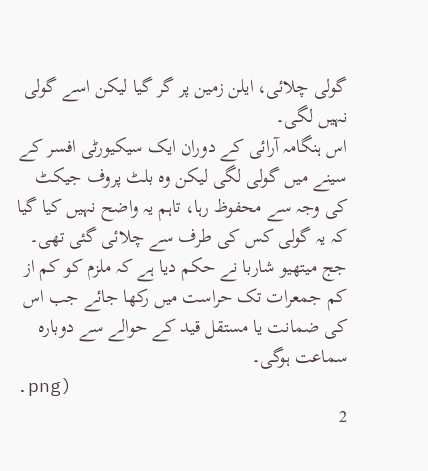گولی چلائی، ایلن زمین پر گر گیا لیکن اسے گولی نہیں لگی۔
اس ہنگامہ آرائی کے دوران ایک سیکیورٹی افسر کے سینے میں گولی لگی لیکن وہ بلٹ پروف جیکٹ کی وجہ سے محفوظ رہا، تاہم یہ واضح نہیں کیا گیا کہ یہ گولی کس کی طرف سے چلائی گئی تھی۔
جج میتھیو شاربا نے حکم دیا ہے کہ ملزم کو کم از کم جمعرات تک حراست میں رکھا جائے جب اس کی ضمانت یا مستقل قید کے حوالے سے دوبارہ سماعت ہوگی۔
.png)
2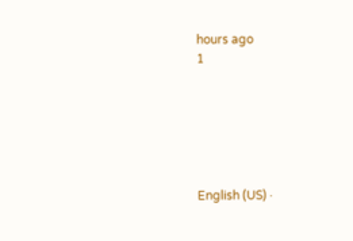hours ago
1






English (US) ·